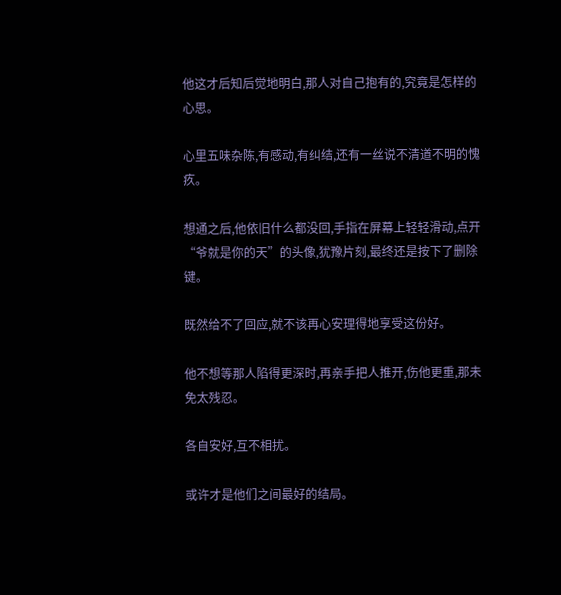他这才后知后觉地明白,那人对自己抱有的,究竟是怎样的心思。

心里五味杂陈,有感动,有纠结,还有一丝说不清道不明的愧疚。

想通之后,他依旧什么都没回,手指在屏幕上轻轻滑动,点开“爷就是你的天”的头像,犹豫片刻,最终还是按下了删除键。

既然给不了回应,就不该再心安理得地享受这份好。

他不想等那人陷得更深时,再亲手把人推开,伤他更重,那未免太残忍。

各自安好,互不相扰。

或许才是他们之间最好的结局。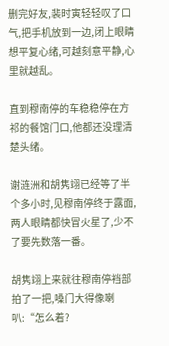删完好友,裴时寅轻轻叹了口气,把手机放到一边,闭上眼睛想平复心绪,可越刻意平静,心里就越乱。

直到穆南停的车稳稳停在方祁的餐馆门口,他都还没理清楚头绪。

谢涟洲和胡隽翊已经等了半个多小时,见穆南停终于露面,两人眼睛都快冒火星了,少不了要先数落一番。

胡隽翊上来就往穆南停裆部拍了一把,嗓门大得像喇叭:“怎么着?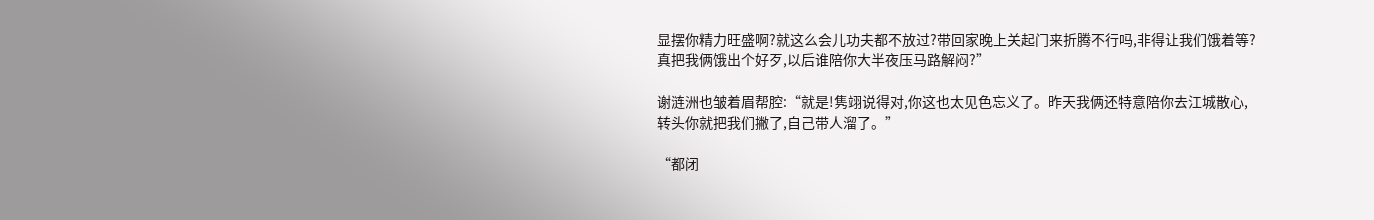显摆你精力旺盛啊?就这么会儿功夫都不放过?带回家晚上关起门来折腾不行吗,非得让我们饿着等?真把我俩饿出个好歹,以后谁陪你大半夜压马路解闷?”

谢涟洲也皱着眉帮腔:“就是!隽翊说得对,你这也太见色忘义了。昨天我俩还特意陪你去江城散心,转头你就把我们撇了,自己带人溜了。”

“都闭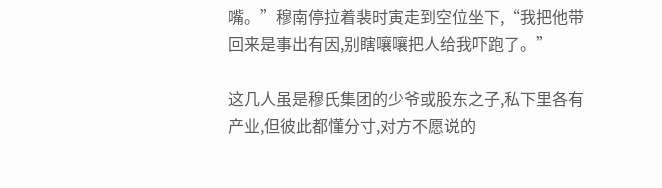嘴。”穆南停拉着裴时寅走到空位坐下,“我把他带回来是事出有因,别瞎嚷嚷把人给我吓跑了。”

这几人虽是穆氏集团的少爷或股东之子,私下里各有产业,但彼此都懂分寸,对方不愿说的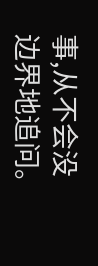事,从不会没边界地追问。